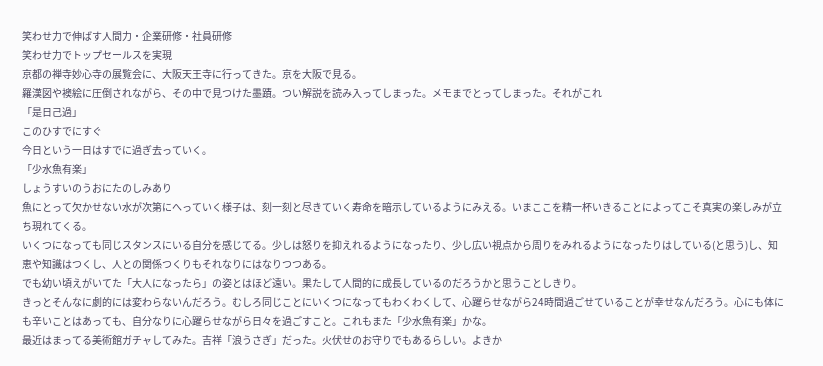笑わせ力で伸ばす人間力・企業研修・社員研修
笑わせ力でトップセールスを実現
京都の禅寺妙心寺の展覧会に、大阪天王寺に行ってきた。京を大阪で見る。
羅漢図や襖絵に圧倒されながら、その中で見つけた墨蹟。つい解説を読み入ってしまった。メモまでとってしまった。それがこれ
「是日己過」
このひすでにすぐ
今日という一日はすでに過ぎ去っていく。
「少水魚有楽」
しょうすいのうおにたのしみあり
魚にとって欠かせない水が次第にへっていく様子は、刻一刻と尽きていく寿命を暗示しているようにみえる。いまここを精一杯いきることによってこそ真実の楽しみが立ち現れてくる。
いくつになっても同じスタンスにいる自分を感じてる。少しは怒りを抑えれるようになったり、少し広い視点から周りをみれるようになったりはしている(と思う)し、知恵や知識はつくし、人との関係つくりもそれなりにはなりつつある。
でも幼い頃えがいてた「大人になったら」の姿とはほど遠い。果たして人間的に成長しているのだろうかと思うことしきり。
きっとそんなに劇的には変わらないんだろう。むしろ同じことにいくつになってもわくわくして、心躍らせながら24時間過ごせていることが幸せなんだろう。心にも体にも辛いことはあっても、自分なりに心躍らせながら日々を過ごすこと。これもまた「少水魚有楽」かな。
最近はまってる美術館ガチャしてみた。吉祥「浪うさぎ」だった。火伏せのお守りでもあるらしい。よきか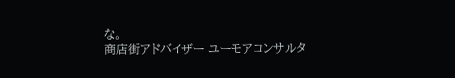な。
商店街アドバイザー ユーモアコンサルタ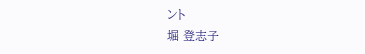ント
堀 登志子